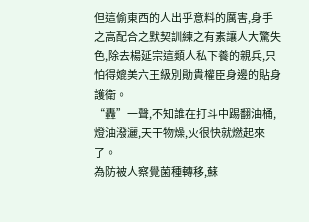但這偷東西的人出乎意料的厲害,身手之高配合之默契訓練之有素讓人大驚失色,除去楊延宗這類人私下養的親兵,只怕得媲美六王級別勛貴權臣身邊的貼身護衛。
“轟”一聲,不知誰在打斗中踢翻油桶,燈油潑灑,天干物燥,火很快就燃起來了。
為防被人察覺菌種轉移,蘇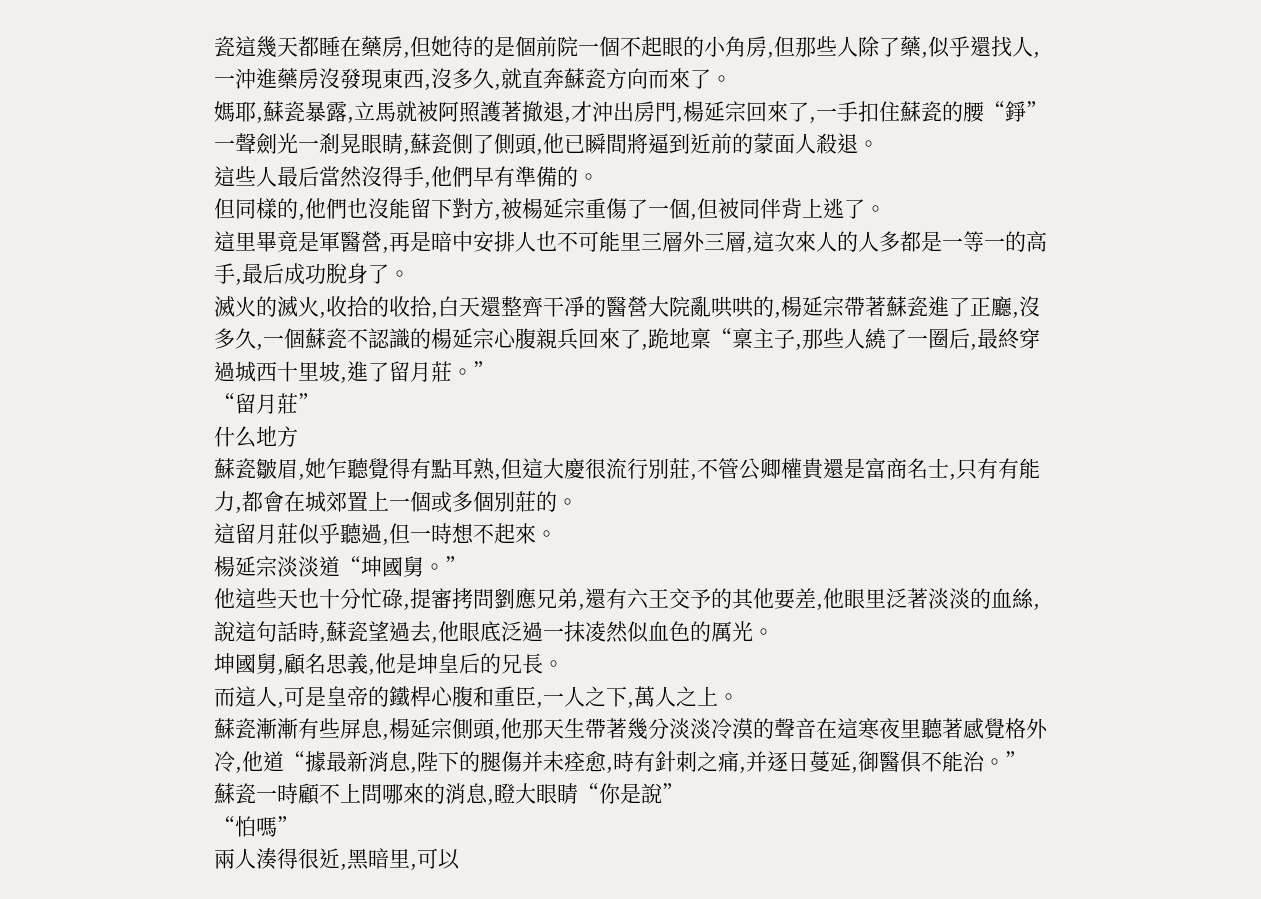瓷這幾天都睡在藥房,但她待的是個前院一個不起眼的小角房,但那些人除了藥,似乎還找人,一沖進藥房沒發現東西,沒多久,就直奔蘇瓷方向而來了。
媽耶,蘇瓷暴露,立馬就被阿照護著撤退,才沖出房門,楊延宗回來了,一手扣住蘇瓷的腰“錚”一聲劍光一剎晃眼睛,蘇瓷側了側頭,他已瞬間將逼到近前的蒙面人殺退。
這些人最后當然沒得手,他們早有準備的。
但同樣的,他們也沒能留下對方,被楊延宗重傷了一個,但被同伴背上逃了。
這里畢竟是軍醫營,再是暗中安排人也不可能里三層外三層,這次來人的人多都是一等一的高手,最后成功脫身了。
滅火的滅火,收拾的收拾,白天還整齊干凈的醫營大院亂哄哄的,楊延宗帶著蘇瓷進了正廳,沒多久,一個蘇瓷不認識的楊延宗心腹親兵回來了,跪地稟“稟主子,那些人繞了一圈后,最終穿過城西十里坡,進了留月莊。”
“留月莊”
什么地方
蘇瓷皺眉,她乍聽覺得有點耳熟,但這大慶很流行別莊,不管公卿權貴還是富商名士,只有有能力,都會在城郊置上一個或多個別莊的。
這留月莊似乎聽過,但一時想不起來。
楊延宗淡淡道“坤國舅。”
他這些天也十分忙碌,提審拷問劉應兄弟,還有六王交予的其他要差,他眼里泛著淡淡的血絲,說這句話時,蘇瓷望過去,他眼底泛過一抹凌然似血色的厲光。
坤國舅,顧名思義,他是坤皇后的兄長。
而這人,可是皇帝的鐵桿心腹和重臣,一人之下,萬人之上。
蘇瓷漸漸有些屏息,楊延宗側頭,他那天生帶著幾分淡淡冷漠的聲音在這寒夜里聽著感覺格外冷,他道“據最新消息,陛下的腿傷并未痊愈,時有針刺之痛,并逐日蔓延,御醫俱不能治。”
蘇瓷一時顧不上問哪來的消息,瞪大眼睛“你是說”
“怕嗎”
兩人湊得很近,黑暗里,可以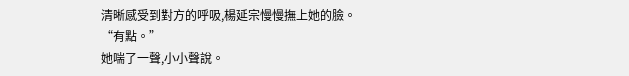清晰感受到對方的呼吸,楊延宗慢慢撫上她的臉。
“有點。”
她喘了一聲,小小聲說。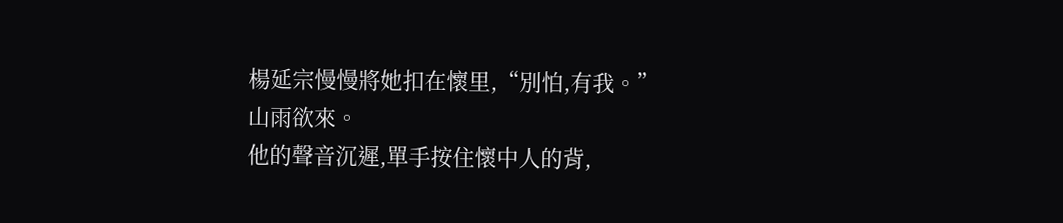楊延宗慢慢將她扣在懷里,“別怕,有我。”
山雨欲來。
他的聲音沉遲,單手按住懷中人的背,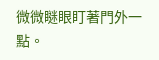微微瞇眼盯著門外一點。